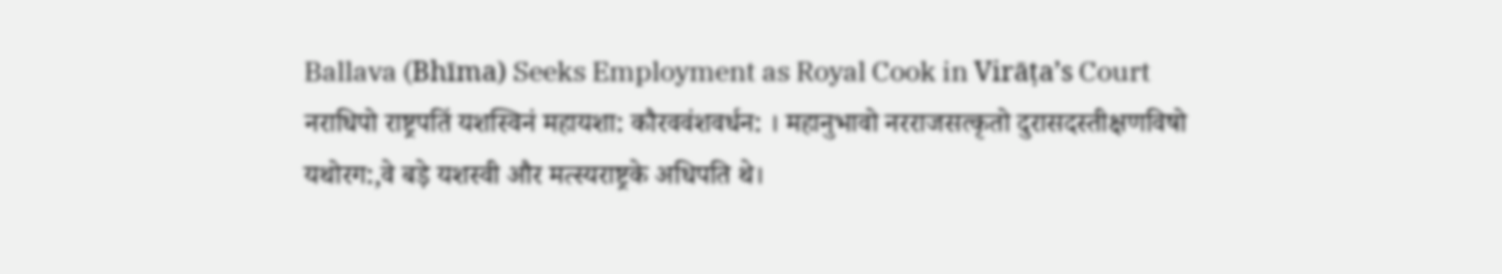Ballava (Bhīma) Seeks Employment as Royal Cook in Virāṭa’s Court
नराधिपो राष्ट्रपतिं यशस्विनं महायशा: कौरववंशवर्धन: । महानुभावो नरराजसत्कृतो दुरासदस्तीक्षणविषो यथोरग:,वे बड़े यशस्वी और मत्स्यराष्ट्रके अधिपति थे।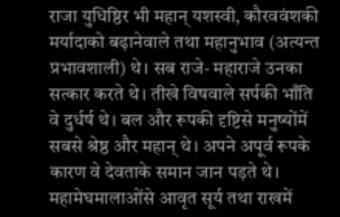राजा युधिष्ठिर भी महान् यशस्वी, कौरववंशकी मर्यादाको बढ़ानेवाले तथा महानुभाव (अत्यन्त प्रभावशाली) थे। सब राजे- महाराजे उनका सत्कार करते थे। तीखे विषवाले सर्पकी भाँति वे दुर्धर्ष थे। बल और रूपकी दृष्टिसे मनुष्योंमें सबसे श्रेष्ठ और महान् थे। अपने अपूर्व रूपके कारण वे देवताके समान जान पड़ते थे। महामेघमालाओंसे आवृत सूर्य तथा राखमें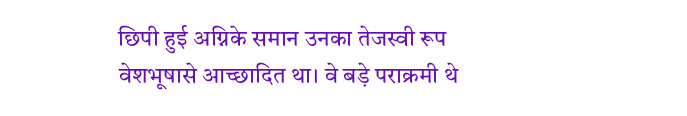छिपी हुई अग्निके समान उनका तेजस्वी रूप वेशभूषासे आच्छादित था। वे बड़े पराक्रमी थे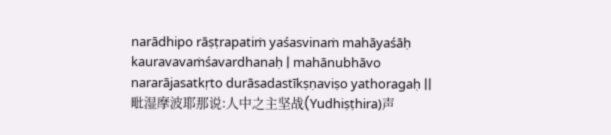narādhipo rāṣṭrapatiṁ yaśasvinaṁ mahāyaśāḥ kauravavaṁśavardhanaḥ | mahānubhāvo nararājasatkṛto durāsadastīkṣṇaviṣo yathoragaḥ ||
毗湿摩波耶那说:人中之主坚战(Yudhiṣṭhira)声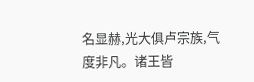名显赫,光大俱卢宗族,气度非凡。诸王皆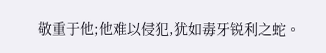敬重于他;他难以侵犯,犹如毒牙锐利之蛇。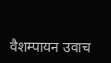वैशम्पायन उवाच